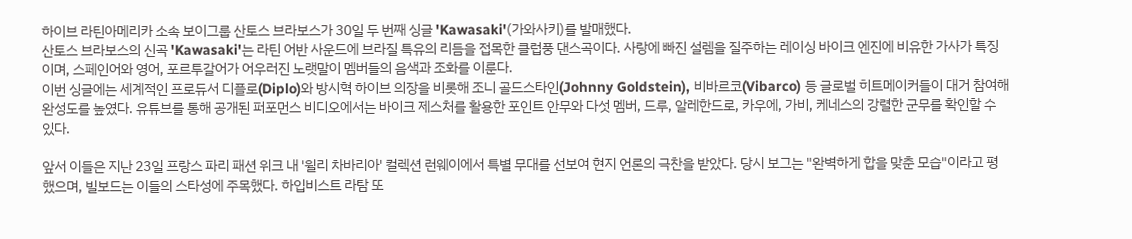하이브 라틴아메리카 소속 보이그룹 산토스 브라보스가 30일 두 번째 싱글 'Kawasaki'(가와사키)를 발매했다.
산토스 브라보스의 신곡 'Kawasaki'는 라틴 어반 사운드에 브라질 특유의 리듬을 접목한 클럽풍 댄스곡이다. 사랑에 빠진 설렘을 질주하는 레이싱 바이크 엔진에 비유한 가사가 특징이며, 스페인어와 영어, 포르투갈어가 어우러진 노랫말이 멤버들의 음색과 조화를 이룬다.
이번 싱글에는 세계적인 프로듀서 디플로(Diplo)와 방시혁 하이브 의장을 비롯해 조니 골드스타인(Johnny Goldstein), 비바르코(Vibarco) 등 글로벌 히트메이커들이 대거 참여해 완성도를 높였다. 유튜브를 통해 공개된 퍼포먼스 비디오에서는 바이크 제스처를 활용한 포인트 안무와 다섯 멤버, 드루, 알레한드로, 카우에, 가비, 케네스의 강렬한 군무를 확인할 수 있다.

앞서 이들은 지난 23일 프랑스 파리 패션 위크 내 '윌리 차바리아' 컬렉션 런웨이에서 특별 무대를 선보여 현지 언론의 극찬을 받았다. 당시 보그는 "완벽하게 합을 맞춘 모습"이라고 평했으며, 빌보드는 이들의 스타성에 주목했다. 하입비스트 라탐 또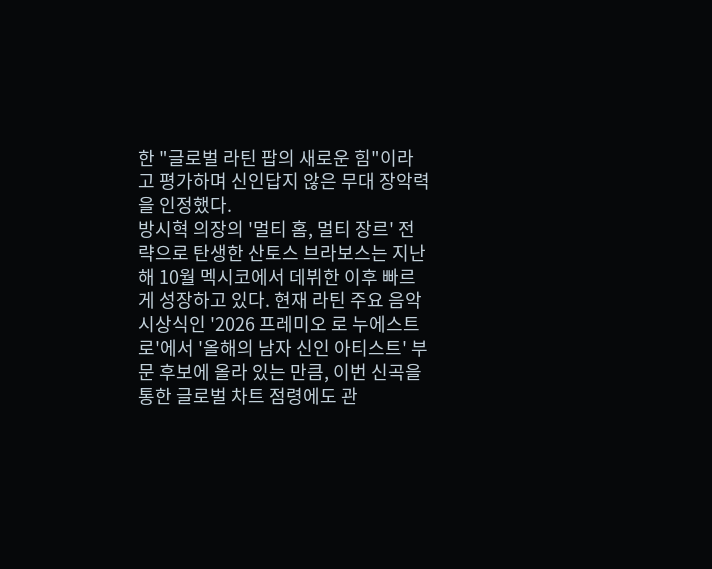한 "글로벌 라틴 팝의 새로운 힘"이라고 평가하며 신인답지 않은 무대 장악력을 인정했다.
방시혁 의장의 '멀티 홈, 멀티 장르' 전략으로 탄생한 산토스 브라보스는 지난해 10월 멕시코에서 데뷔한 이후 빠르게 성장하고 있다. 현재 라틴 주요 음악 시상식인 '2026 프레미오 로 누에스트로'에서 '올해의 남자 신인 아티스트' 부문 후보에 올라 있는 만큼, 이번 신곡을 통한 글로벌 차트 점령에도 관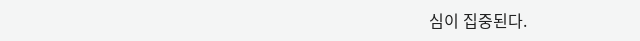심이 집중된다.